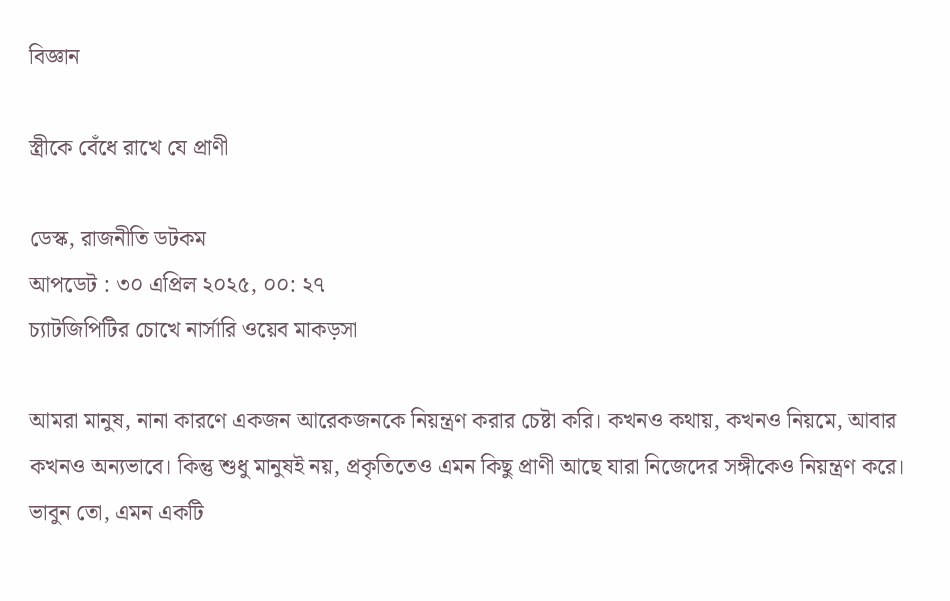বিজ্ঞান

স্ত্রীকে বেঁধে রাখে যে প্রাণী

ডেস্ক, রাজনীতি ডটকম
আপডেট : ৩০ এপ্রিল ২০২৫, ০০: ২৭
চ্যাটজিপিটির চোখে নার্সারি ওয়েব মাকড়সা

আমরা মানুষ, নানা কারণে একজন আরেকজনকে নিয়ন্ত্রণ করার চেষ্টা করি। কখনও কথায়, কখনও নিয়মে, আবার কখনও অন্যভাবে। কিন্তু শুধু মানুষই নয়, প্রকৃতিতেও এমন কিছু প্রাণী আছে যারা নিজেদের সঙ্গীকেও নিয়ন্ত্রণ করে। ভাবুন তো, এমন একটি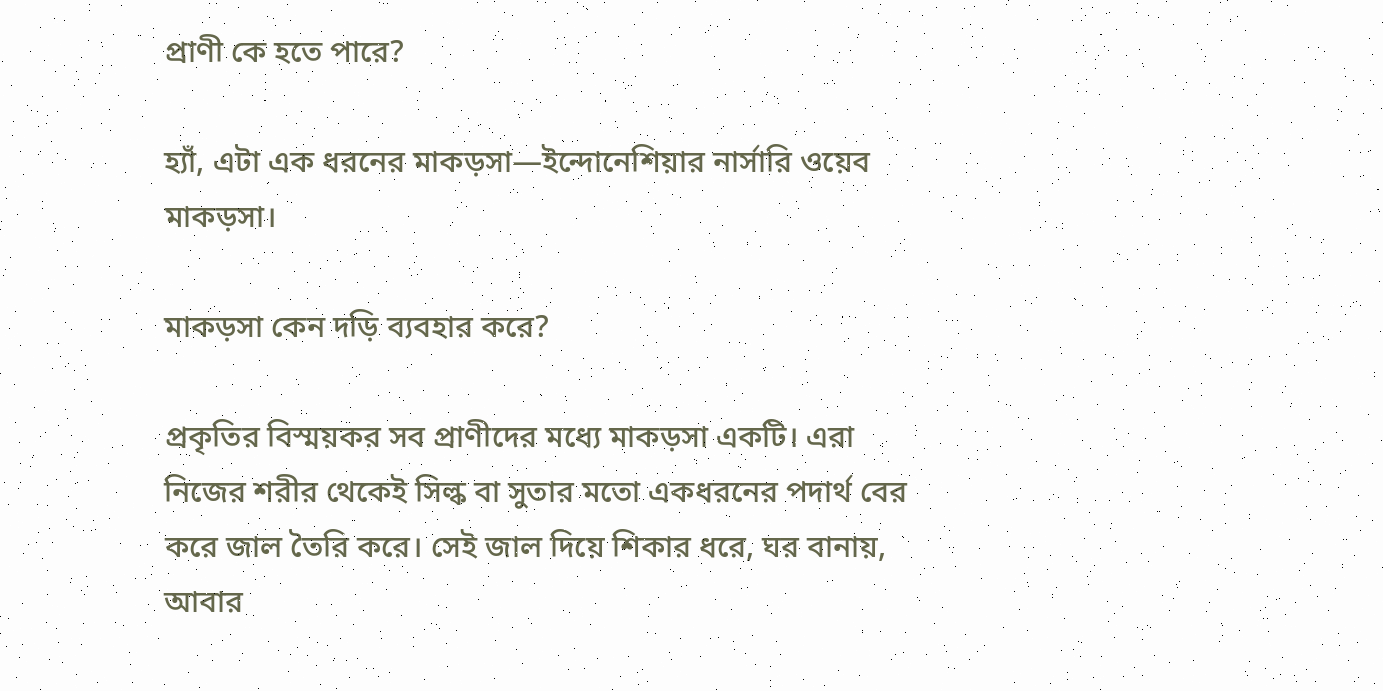প্রাণী কে হতে পারে?

হ্যাঁ, এটা এক ধরনের মাকড়সা—ইন্দোনেশিয়ার নার্সারি ওয়েব মাকড়সা।

মাকড়সা কেন দড়ি ব্যবহার করে?

প্রকৃতির বিস্ময়কর সব প্রাণীদের মধ্যে মাকড়সা একটি। এরা নিজের শরীর থেকেই সিল্ক বা সুতার মতো একধরনের পদার্থ বের করে জাল তৈরি করে। সেই জাল দিয়ে শিকার ধরে, ঘর বানায়, আবার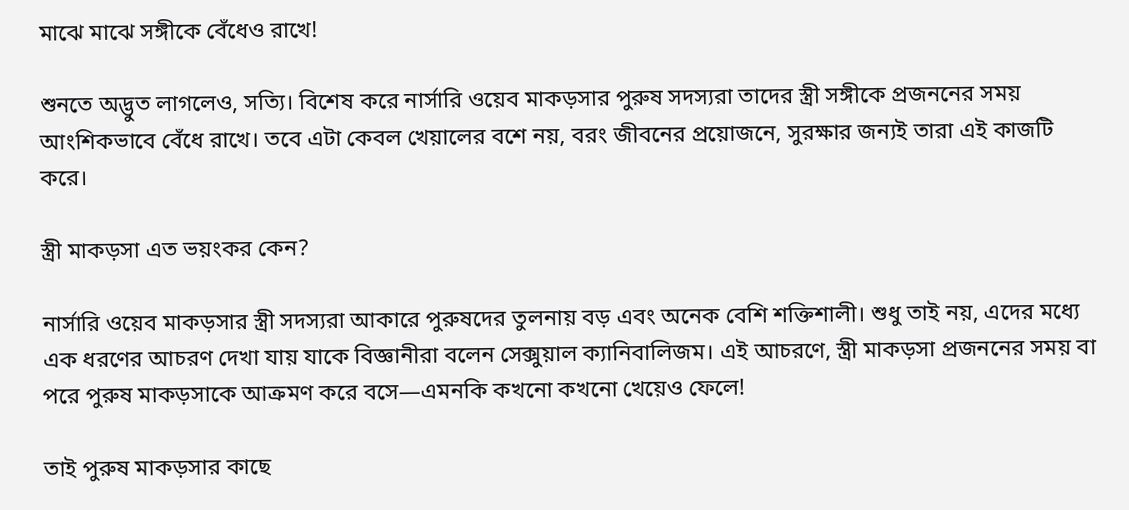মাঝে মাঝে সঙ্গীকে বেঁধেও রাখে!

শুনতে অদ্ভুত লাগলেও, সত্যি। বিশেষ করে নার্সারি ওয়েব মাকড়সার পুরুষ সদস্যরা তাদের স্ত্রী সঙ্গীকে প্রজননের সময় আংশিকভাবে বেঁধে রাখে। তবে এটা কেবল খেয়ালের বশে নয়, বরং জীবনের প্রয়োজনে, সুরক্ষার জন্যই তারা এই কাজটি করে।

স্ত্রী মাকড়সা এত ভয়ংকর কেন?

নার্সারি ওয়েব মাকড়সার স্ত্রী সদস্যরা আকারে পুরুষদের তুলনায় বড় এবং অনেক বেশি শক্তিশালী। শুধু তাই নয়, এদের মধ্যে এক ধরণের আচরণ দেখা যায় যাকে বিজ্ঞানীরা বলেন সেক্সুয়াল ক্যানিবালিজম। এই আচরণে, স্ত্রী মাকড়সা প্রজননের সময় বা পরে পুরুষ মাকড়সাকে আক্রমণ করে বসে—এমনকি কখনো কখনো খেয়েও ফেলে!

তাই পুরুষ মাকড়সার কাছে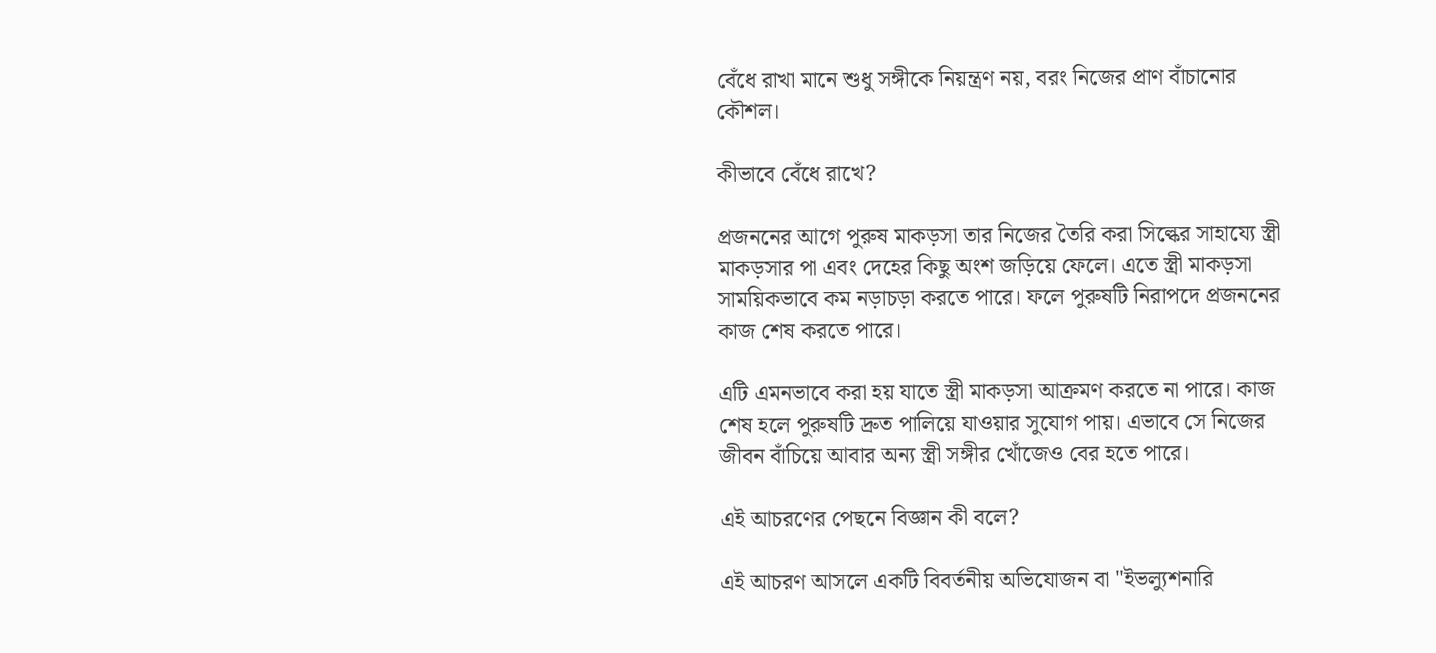বেঁধে রাখা মানে শুধু সঙ্গীকে নিয়ন্ত্রণ নয়, বরং নিজের প্রাণ বাঁচানোর কৌশল।

কীভাবে বেঁধে রাখে?

প্রজননের আগে পুরুষ মাকড়সা তার নিজের তৈরি করা সিল্কের সাহায্যে স্ত্রী মাকড়সার পা এবং দেহের কিছু অংশ জড়িয়ে ফেলে। এতে স্ত্রী মাকড়সা সাময়িকভাবে কম নড়াচড়া করতে পারে। ফলে পুরুষটি নিরাপদে প্রজননের কাজ শেষ করতে পারে।

এটি এমনভাবে করা হয় যাতে স্ত্রী মাকড়সা আক্রমণ করতে না পারে। কাজ শেষ হলে পুরুষটি দ্রুত পালিয়ে যাওয়ার সুযোগ পায়। এভাবে সে নিজের জীবন বাঁচিয়ে আবার অন্য স্ত্রী সঙ্গীর খোঁজেও বের হতে পারে।

এই আচরণের পেছনে বিজ্ঞান কী বলে?

এই আচরণ আসলে একটি বিবর্তনীয় অভিযোজন বা "ইভল্যুশনারি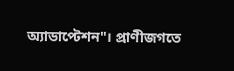অ্যাডাপ্টেশন"। প্রাণীজগতে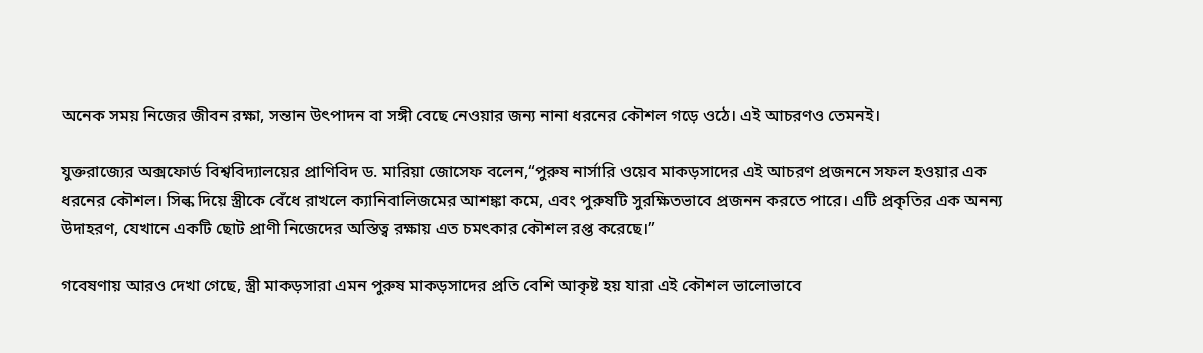অনেক সময় নিজের জীবন রক্ষা, সন্তান উৎপাদন বা সঙ্গী বেছে নেওয়ার জন্য নানা ধরনের কৌশল গড়ে ওঠে। এই আচরণও তেমনই।

যুক্তরাজ্যের অক্সফোর্ড বিশ্ববিদ্যালয়ের প্রাণিবিদ ড. মারিয়া জোসেফ বলেন,“পুরুষ নার্সারি ওয়েব মাকড়সাদের এই আচরণ প্রজননে সফল হওয়ার এক ধরনের কৌশল। সিল্ক দিয়ে স্ত্রীকে বেঁধে রাখলে ক্যানিবালিজমের আশঙ্কা কমে, এবং পুরুষটি সুরক্ষিতভাবে প্রজনন করতে পারে। এটি প্রকৃতির এক অনন্য উদাহরণ, যেখানে একটি ছোট প্রাণী নিজেদের অস্তিত্ব রক্ষায় এত চমৎকার কৌশল রপ্ত করেছে।”

গবেষণায় আরও দেখা গেছে, স্ত্রী মাকড়সারা এমন পুরুষ মাকড়সাদের প্রতি বেশি আকৃষ্ট হয় যারা এই কৌশল ভালোভাবে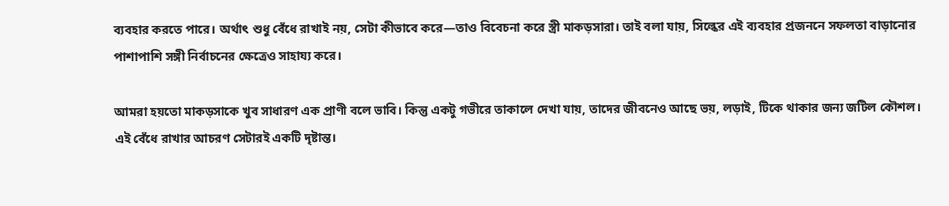ব্যবহার করতে পারে। অর্থাৎ শুধু বেঁধে রাখাই নয়, সেটা কীভাবে করে—তাও বিবেচনা করে স্ত্রী মাকড়সারা। তাই বলা যায়, সিল্কের এই ব্যবহার প্রজননে সফলতা বাড়ানোর পাশাপাশি সঙ্গী নির্বাচনের ক্ষেত্রেও সাহায্য করে।

আমরা হয়তো মাকড়সাকে খুব সাধারণ এক প্রাণী বলে ভাবি। কিন্তু একটু গভীরে তাকালে দেখা যায়, তাদের জীবনেও আছে ভয়, লড়াই, টিকে থাকার জন্য জটিল কৌশল। এই বেঁধে রাখার আচরণ সেটারই একটি দৃষ্টান্ত।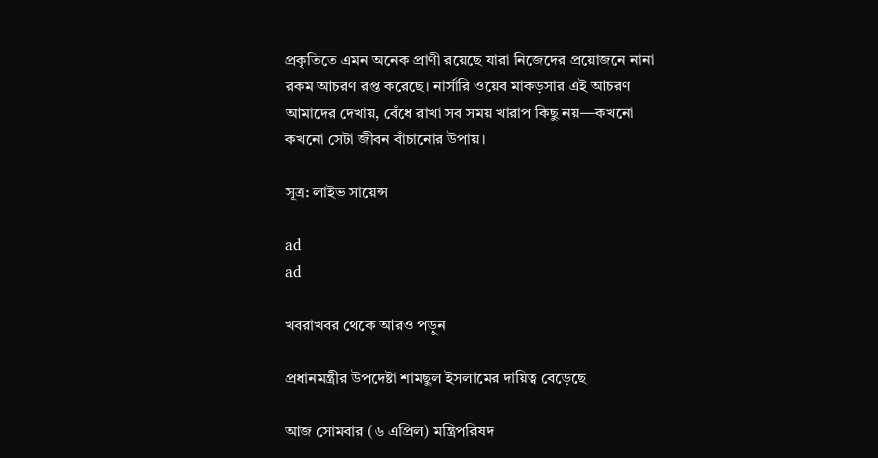প্রকৃতিতে এমন অনেক প্রাণী রয়েছে যারা নিজেদের প্রয়োজনে নানা রকম আচরণ রপ্ত করেছে। নার্সারি ওয়েব মাকড়সার এই আচরণ আমাদের দেখায়, বেঁধে রাখা সব সময় খারাপ কিছু নয়—কখনো কখনো সেটা জীবন বাঁচানোর উপায়।

সূত্র: লাইভ সায়েন্স

ad
ad

খবরাখবর থেকে আরও পড়ুন

প্রধানমন্ত্রীর উপদেষ্টা শামছুল ইসলামের দায়িত্ব বেড়েছে

আজ সোমবার (৬ এপ্রিল) মন্ত্রিপরিষদ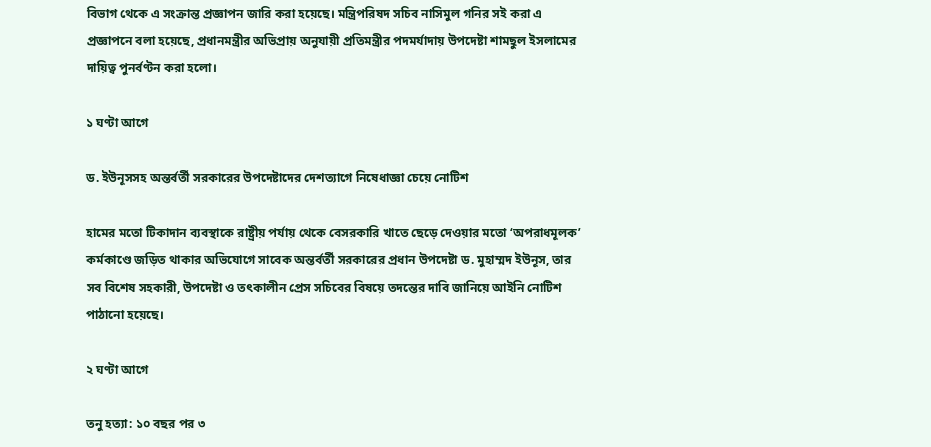বিভাগ থেকে এ সংক্রান্ত প্রজ্ঞাপন জারি করা হয়েছে। মন্ত্রিপরিষদ সচিব নাসিমুল গনির সই করা এ প্রজ্ঞাপনে বলা হয়েছে, প্রধানমন্ত্রীর অভিপ্রায় অনুযায়ী প্রতিমন্ত্রীর পদমর্যাদায় উপদেষ্টা শামছুল ইসলামের দায়িত্ব পুনর্বণ্টন করা হলো।

১ ঘণ্টা আগে

ড. ইউনূসসহ অন্তর্বর্তী সরকারের উপদেষ্টাদের দেশত্যাগে নিষেধাজ্ঞা চেয়ে নোটিশ

হামের মতো টিকাদান ব্যবস্থাকে রাষ্ট্রীয় পর্যায় থেকে বেসরকারি খাতে ছেড়ে দেওয়ার মতো ‘অপরাধমূলক’ কর্মকাণ্ডে জড়িত থাকার অভিযোগে সাবেক অন্তর্বর্তী সরকারের প্রধান উপদেষ্টা ড. মুহাম্মদ ইউনূস, তার সব বিশেষ সহকারী, উপদেষ্টা ও তৎকালীন প্রেস সচিবের বিষয়ে তদন্তের দাবি জানিয়ে আইনি নোটিশ পাঠানো হয়েছে।

২ ঘণ্টা আগে

তনু হত্যা: ১০ বছর পর ৩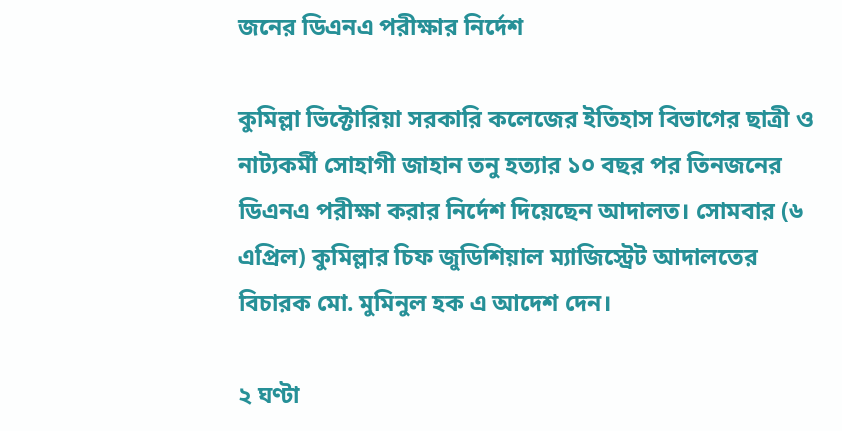জনের ডিএনএ পরীক্ষার নির্দেশ

কুমিল্লা ভিক্টোরিয়া সরকারি কলেজের ইতিহাস বিভাগের ছাত্রী ও নাট্যকর্মী সোহাগী জাহান তনু হত্যার ১০ বছর পর তিনজনের ডিএনএ পরীক্ষা করার নির্দেশ দিয়েছেন আদালত। সোমবার (৬ এপ্রিল) কুমিল্লার চিফ জুডিশিয়াল ম্যাজিস্ট্রেট আদালতের বিচারক মো. মুমিনুল হক এ আদেশ দেন।

২ ঘণ্টা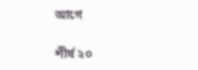আগে

শীর্ষ ২০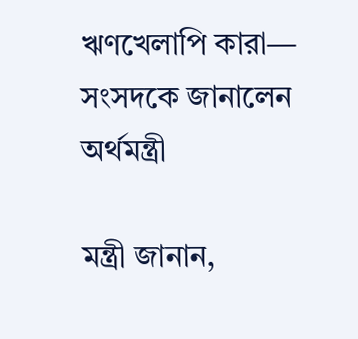ঋণখেলাপি কারা— সংসদকে জানালেন অর্থমন্ত্রী

মন্ত্রী জানান,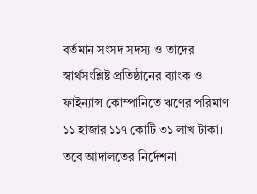বর্তমান সংসদ সদস্য ও তাদের স্বার্থসংশ্লিষ্ট প্রতিষ্ঠানের ব্যাংক ও ফাইন্যান্স কোম্পানিতে ঋণের পরিমাণ ১১ হাজার ১১৭ কোটি ৩১ লাখ টাকা। তবে আদালতের নির্দেশনা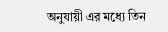অনুযায়ী এর মধ্যে তিন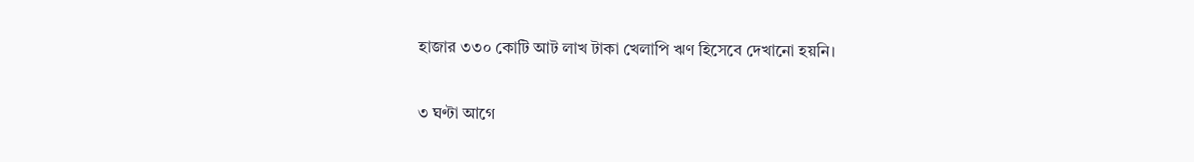হাজার ৩৩০ কোটি আট লাখ টাকা খেলাপি ঋণ হিসেবে দেখানো হয়নি।

৩ ঘণ্টা আগে